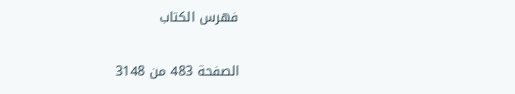فهرس الكتاب

الصفحة 483 من 3148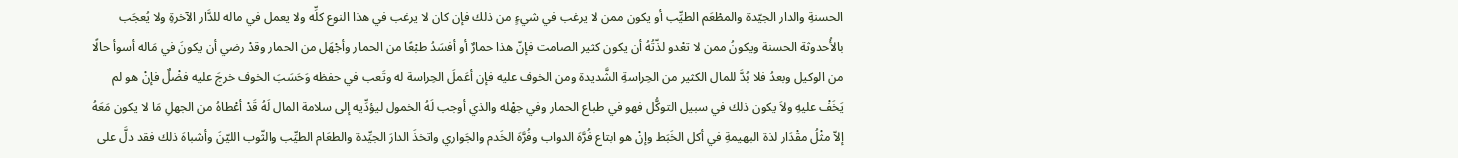الحسنةِ والدار الجيّدة والمطْعَم الطيِّب أو يكون ممن لا يرغب في شيءٍ من ذلك فإن كان لا يرغب في هذا النوع كلِّه ولا يعمل في ماله للدَّار الآخرةِ ولا يُعجَب بالأُحدوثة الحسنة ويكونُ ممن لا تعْدو لذّتُهُ أن يكون كثير الصامت فإنّ هذا حمارٌ أو أفسَدُ طبْعًا من الحمار وأجْهَل من الحمار وقدْ رضي أن يكونَ في مَاله أسوأ حالًا من الوكيل وبعدُ فلا بُدَّ للمال الكثير من الحِراسةِ الشَّديدة ومن الخوف عليه فإن أعَملَ الحِراسة له وتَعب في حفظه وَحَسَبَ الخوف خرجَ عليه فضْلٌ فإنْ هو لم يَخَفْ عليهِ ولاَ يكون ذلك في سبيل التوكُّل فهو في طباع الحمار وفي جهْله والذي أوجب لَهُ الخمول ليؤدِّيه إلى سلامة المال لَهُ قَدْ أعْطاهُ من الجهلِ مَا لا يكون مَعَهُ إلاّ مثْلُ مقْدَار لذة البهيمةِ في أكل الخَبَط وإنْ هو ابتاع فُرَّهَ الدواب وفُرَّهَ الخَدم والجَواري واتخذَ الدارَ الجيِّدة والطعَام الطيِّب والثّوب الليّنَ وأشباهَ ذلك فقد دلَّ على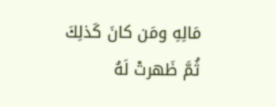مَالِهِ ومَن كانَ كَذلِكَ ثُمَّ ظَهرتْ لَهُ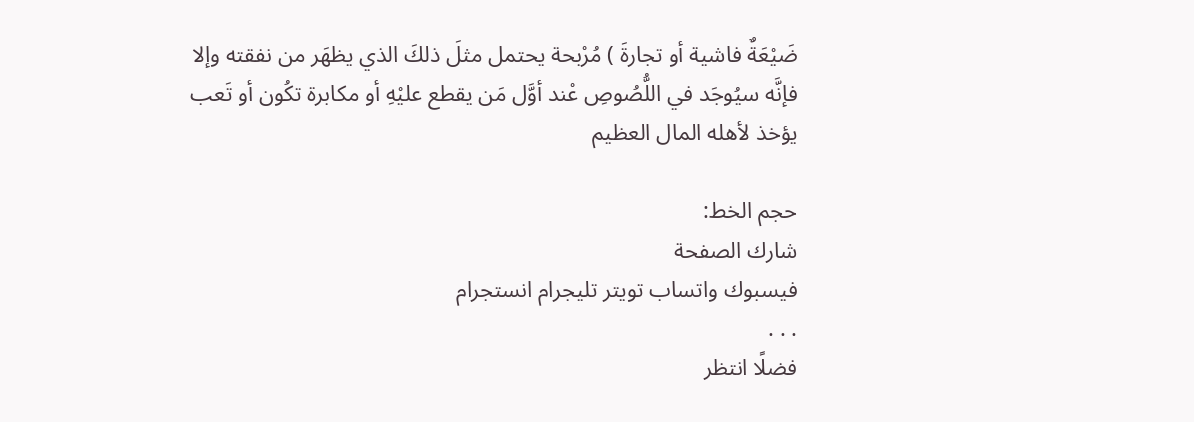ضَيْعَةٌ فاشية أو تجارةَ ) مُرْبحة يحتمل مثلَ ذلكَ الذي يظهَر من نفقته وإلا فإنَّه سيُوجَد في اللُّصُوصِ عْند أوَّل مَن يقطع عليْهِ أو مكابرة تكُون أو تَعب يؤخذ لأهله المال العظيم

حجم الخط:
شارك الصفحة
فيسبوك واتساب تويتر تليجرام انستجرام
. . .
فضلًا انتظر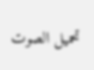تحميل الصوت